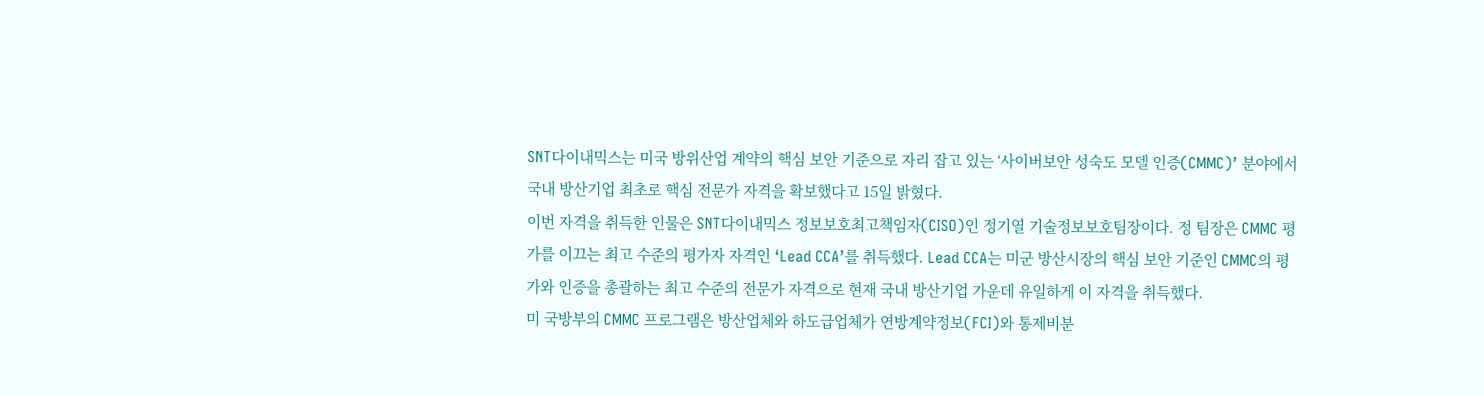SNT다이내믹스는 미국 방위산업 계약의 핵심 보안 기준으로 자리 잡고 있는 ‘사이버보안 성숙도 모델 인증(CMMC)’ 분야에서 국내 방산기업 최초로 핵심 전문가 자격을 확보했다고 15일 밝혔다.
이번 자격을 취득한 인물은 SNT다이내믹스 정보보호최고책임자(CISO)인 정기열 기술정보보호팀장이다. 정 팀장은 CMMC 평가를 이끄는 최고 수준의 평가자 자격인 ‘Lead CCA’를 취득했다. Lead CCA는 미군 방산시장의 핵심 보안 기준인 CMMC의 평가와 인증을 총괄하는 최고 수준의 전문가 자격으로 현재 국내 방산기업 가운데 유일하게 이 자격을 취득했다.
미 국방부의 CMMC 프로그램은 방산업체와 하도급업체가 연방계약정보(FCI)와 통제비분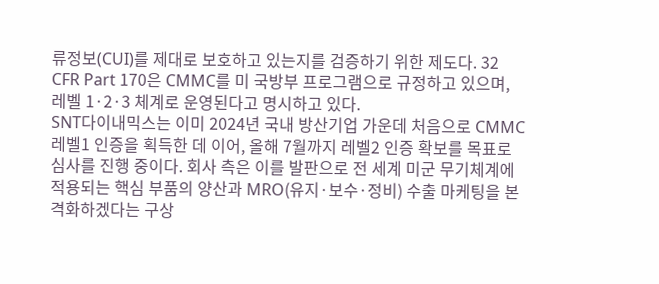류정보(CUI)를 제대로 보호하고 있는지를 검증하기 위한 제도다. 32 CFR Part 170은 CMMC를 미 국방부 프로그램으로 규정하고 있으며, 레벨 1·2·3 체계로 운영된다고 명시하고 있다.
SNT다이내믹스는 이미 2024년 국내 방산기업 가운데 처음으로 CMMC 레벨1 인증을 획득한 데 이어, 올해 7월까지 레벨2 인증 확보를 목표로 심사를 진행 중이다. 회사 측은 이를 발판으로 전 세계 미군 무기체계에 적용되는 핵심 부품의 양산과 MRO(유지·보수·정비) 수출 마케팅을 본격화하겠다는 구상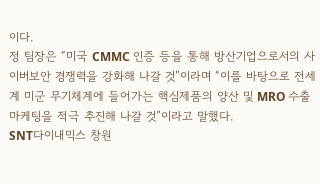이다.
정 팀장은 “미국 CMMC 인증 등을 통해 방산기업으로서의 사이버보안 경쟁력을 강화해 나갈 것”이라며 “이를 바탕으로 전세계 미군 무기체계에 들어가는 핵심제품의 양산 및 MRO 수출마케팅을 적극 추진해 나갈 것”이라고 말했다.
SNT다이내믹스 창원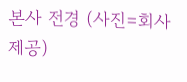본사 전경 (사진=회사 제공)